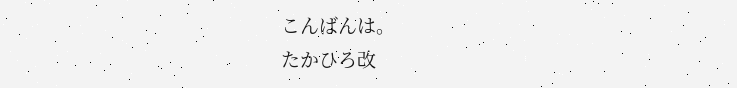こんばんは。
たかひろ改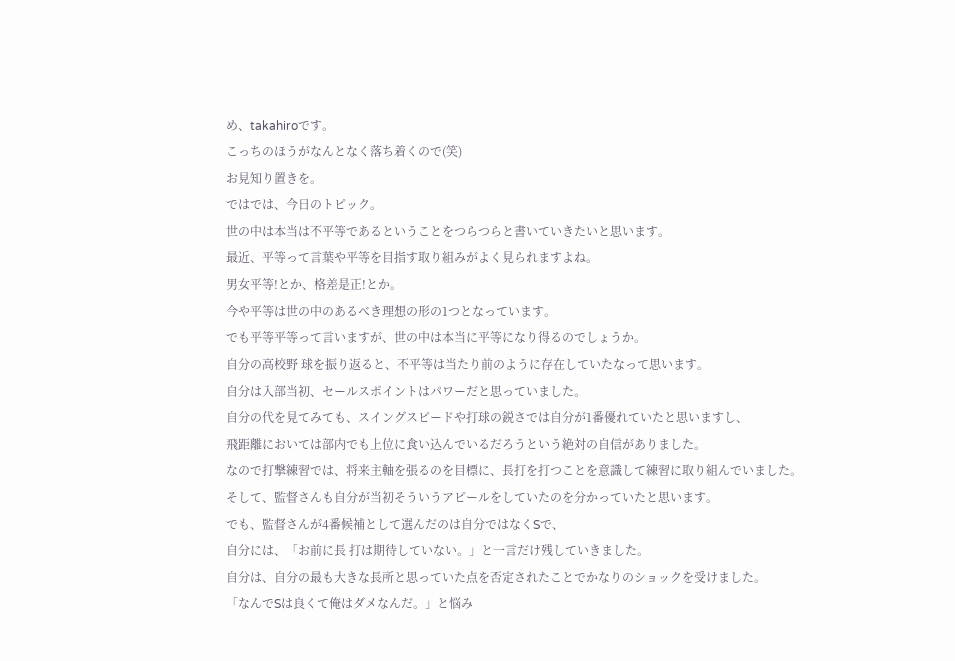め、takahiroです。
こっちのほうがなんとなく落ち着くので(笑)
お見知り置きを。
ではでは、今日のトピック。
世の中は本当は不平等であるということをつらつらと書いていきたいと思います。
最近、平等って言葉や平等を目指す取り組みがよく見られますよね。
男女平等!とか、格差是正!とか。
今や平等は世の中のあるべき理想の形の1つとなっています。
でも平等平等って言いますが、世の中は本当に平等になり得るのでしょうか。
自分の高校野 球を振り返ると、不平等は当たり前のように存在していたなって思います。
自分は入部当初、セールスポイントはパワーだと思っていました。
自分の代を見てみても、スイングスピードや打球の鋭さでは自分が1番優れていたと思いますし、
飛距離においては部内でも上位に食い込んでいるだろうという絶対の自信がありました。
なので打撃練習では、将来主軸を張るのを目標に、長打を打つことを意識して練習に取り組んでいました。
そして、監督さんも自分が当初そういうアピールをしていたのを分かっていたと思います。
でも、監督さんが4番候補として選んだのは自分ではなくSで、
自分には、「お前に長 打は期待していない。」と一言だけ残していきました。
自分は、自分の最も大きな長所と思っていた点を否定されたことでかなりのショックを受けました。
「なんでSは良くて俺はダメなんだ。」と悩み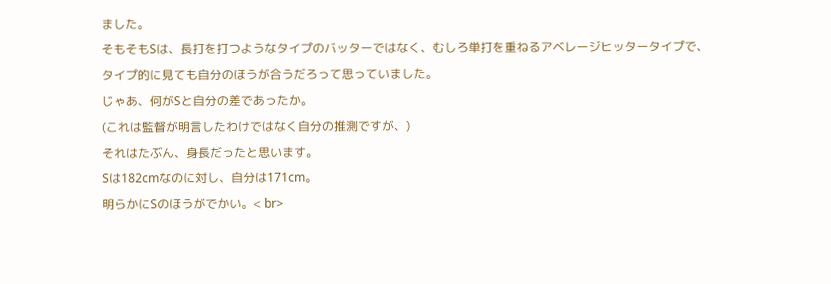ました。
そもそもSは、長打を打つようなタイプのバッターではなく、むしろ単打を重ねるアベレージヒッタータイプで、
タイプ的に見ても自分のほうが合うだろって思っていました。
じゃあ、何がSと自分の差であったか。
(これは監督が明言したわけではなく自分の推測ですが、)
それはたぶん、身長だったと思います。
Sは182cmなのに対し、自分は171cm。
明らかにSのほうがでかい。< br>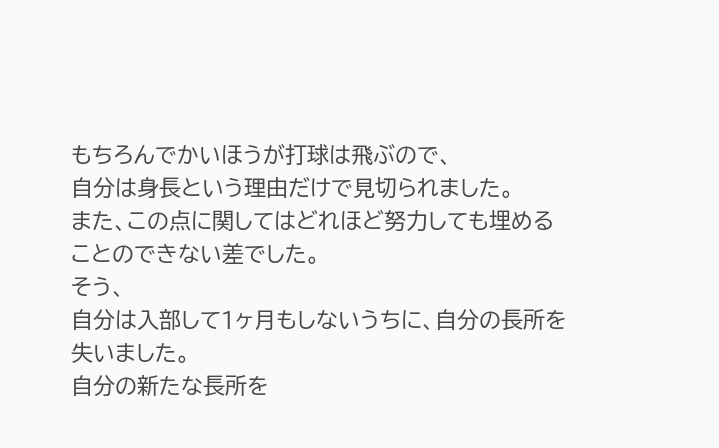もちろんでかいほうが打球は飛ぶので、
自分は身長という理由だけで見切られました。
また、この点に関してはどれほど努力しても埋めることのできない差でした。
そう、
自分は入部して1ヶ月もしないうちに、自分の長所を失いました。
自分の新たな長所を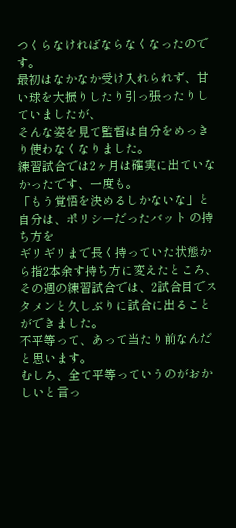つくらなければならなくなったのです。
最初はなかなか受け入れられず、甘い球を大振りしたり引っ張ったりしていましたが、
そんな姿を見て監督は自分をめっきり使わなくなりました。
練習試合では2ヶ月は確実に出ていなかったです、一度も。
「もう覚悟を決めるしかないな」と自分は、ポリシーだったバット の持ち方を
ギリギリまで長く持っていた状態から指2本余す持ち方に変えたところ、
その週の練習試合では、2試合目でスタメンと久しぶりに試合に出ることができました。
不平等って、あって当たり前なんだと思います。
むしろ、全て平等っていうのがおかしいと言っ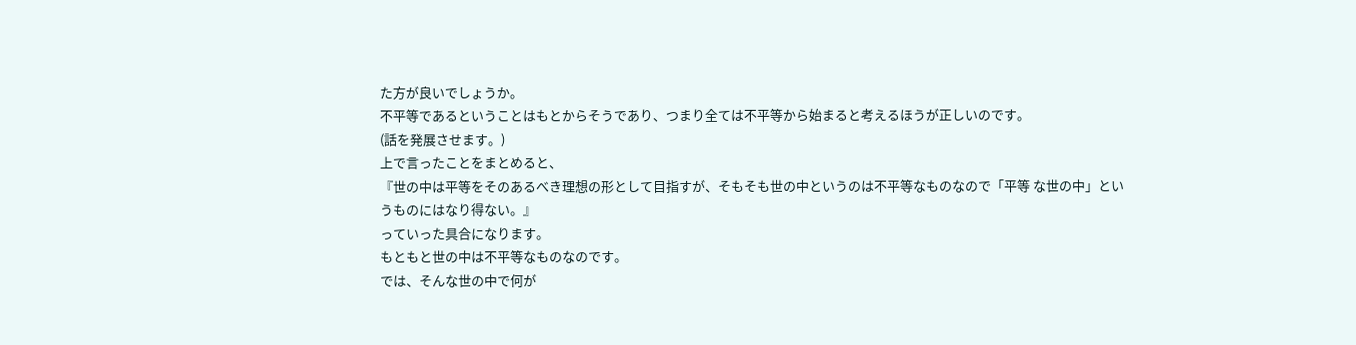た方が良いでしょうか。
不平等であるということはもとからそうであり、つまり全ては不平等から始まると考えるほうが正しいのです。
(話を発展させます。)
上で言ったことをまとめると、
『世の中は平等をそのあるべき理想の形として目指すが、そもそも世の中というのは不平等なものなので「平等 な世の中」というものにはなり得ない。』
っていった具合になります。
もともと世の中は不平等なものなのです。
では、そんな世の中で何が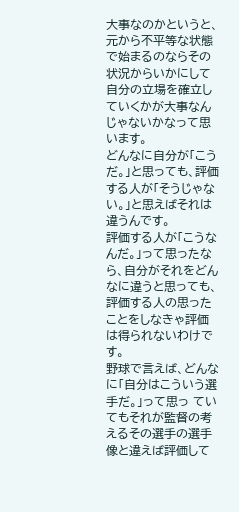大事なのかというと、
元から不平等な状態で始まるのならその状況からいかにして自分の立場を確立していくかが大事なんじゃないかなって思います。
どんなに自分が「こうだ。」と思っても、評価する人が「そうじゃない。」と思えばそれは違うんです。
評価する人が「こうなんだ。」って思ったなら、自分がそれをどんなに違うと思っても、評価する人の思ったことをしなきゃ評価は得られないわけです。
野球で言えば、どんなに「自分はこういう選手だ。」って思っ ていてもそれが監督の考えるその選手の選手像と違えば評価して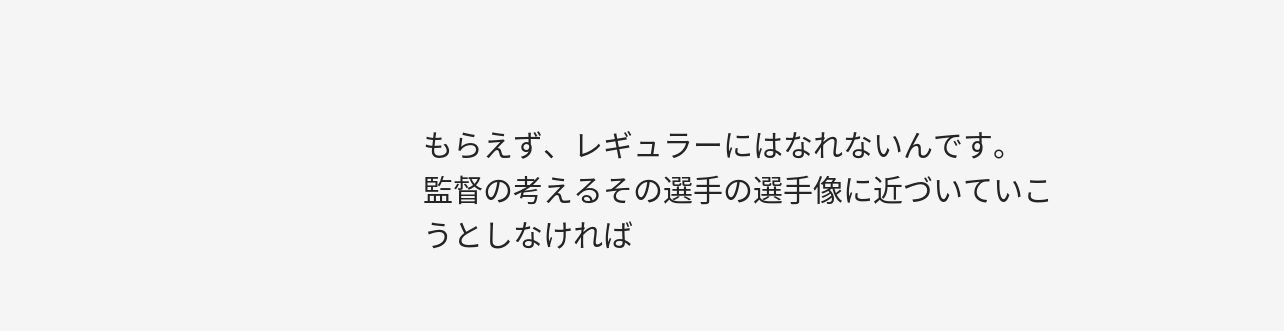もらえず、レギュラーにはなれないんです。
監督の考えるその選手の選手像に近づいていこうとしなければ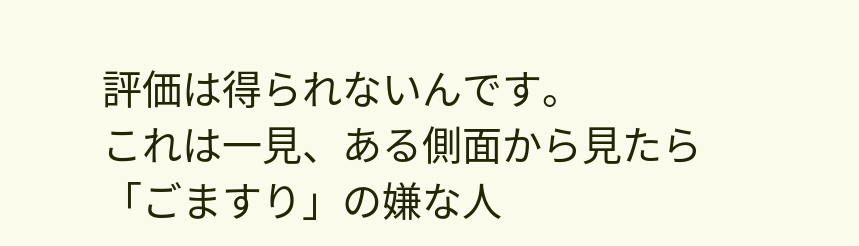評価は得られないんです。
これは一見、ある側面から見たら「ごますり」の嫌な人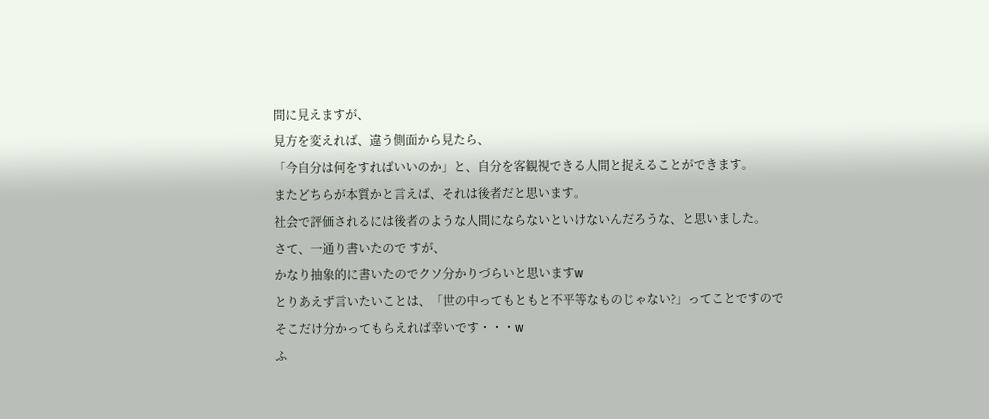間に見えますが、
見方を変えれば、違う側面から見たら、
「今自分は何をすればいいのか」と、自分を客観視できる人間と捉えることができます。
またどちらが本質かと言えば、それは後者だと思います。
社会で評価されるには後者のような人間にならないといけないんだろうな、と思いました。
さて、一通り書いたので すが、
かなり抽象的に書いたのでクソ分かりづらいと思いますw
とりあえず言いたいことは、「世の中ってもともと不平等なものじゃない?」ってことですので
そこだけ分かってもらえれば幸いです・・・w
ふ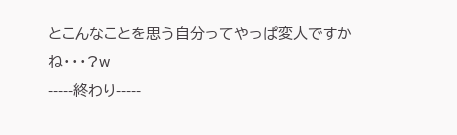とこんなことを思う自分ってやっぱ変人ですかね・・・?w
-----終わり-----